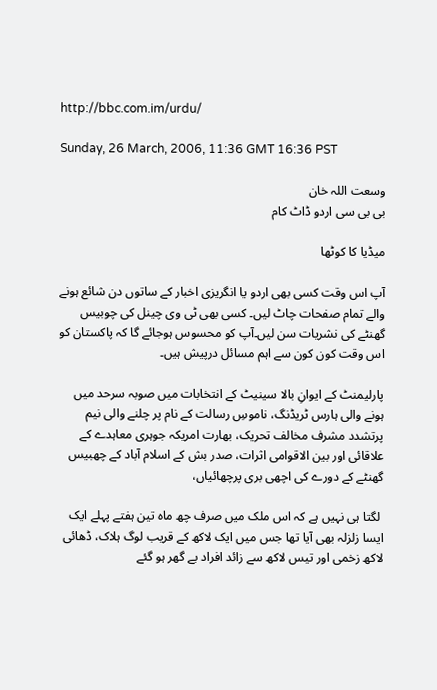http://bbc.com.im/urdu/

Sunday, 26 March, 2006, 11:36 GMT 16:36 PST

وسعت اللہ خان
بی بی سی اردو ڈاٹ کام

میڈیا کا کوٹھا

آپ اس وقت کسی بھی اردو یا انگریزی اخبار کے ساتوں دن شائع ہونے والے تمام صفحات چاٹ لیں۔ کسی بھی ٹی وی چینل کی چوبیس گھنٹے کی نشریات سن لیں۔آپ کو محسوس ہوجائے گا کہ پاکستان کو اس وقت کون کون سے اہم مسائل درپیش ہیں۔

پارلیمنٹ کے ایوانِ بالا سینیٹ کے انتخابات میں صوبہ سرحد میں ہونے والی ہارس ٹریڈنگ، ناموسِ رسالت کے نام پر چلنے والی نیم پرتشدد مشرف مخالف تحریک، بھارت امریکہ جوہری معاہدے کے علاقائی اور بین الاقوامی اثرات، صدر بش کے اسلام آباد کے چھبیس گھنٹے کے دورے کی اچھی بری پرچھائیاں،

 لگتا ہی نہیں ہے کہ اس ملک میں صرف چھ ماہ تین ہفتے پہلے ایک ایسا زلزلہ بھی آیا تھا جس میں ایک لاکھ کے قریب لوگ ہلاک، ڈھائی لاکھ زخمی اور تیس لاکھ سے زائد افراد بے گھر ہو گئے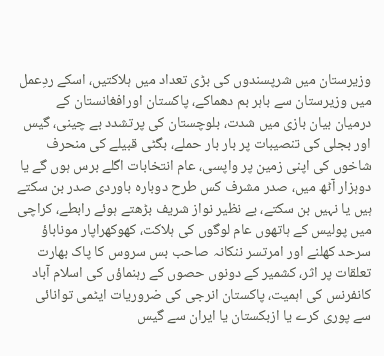وزیرستان میں شرپسندوں کی بڑی تعداد میں ہلاکتیں، اسکے ردِعمل میں وزیرستان سے باہر بم دھماکے، پاکستان اورافغانستان کے درمیان بیان بازی میں شدت، بلوچستان کی پرتشدد بے چینی، گیس اور بجلی کی تنصیبات پر بار بار حملے، بگٹی قبیلے کی منحرف شاخوں کی اپنی زمین پر واپسی، عام انتخابات اگلے برس ہوں گے یا دوہزار آٹھ میں، صدر مشرف کس طرح دوبارہ باوردی صدر بن سکتے ہیں یا نہیں بن سکتے، بے نظیر نواز شریف بڑھتے ہوئے رابطے، کراچی میں پولیس کے ہاتھوں عام لوگوں کی ہلاکت، کھوکھراپار موناباؤ سرحد کھلنے اور امرتسر ننکانہ صاحب بس سروس کا پاک بھارت تعلقات پر اثر، کشمیر کے دونوں حصوں کے رہنماؤں کی اسلام آباد کانفرنس کی اہمیت، پاکستان انرجی کی ضروریات ایٹمی توانائی سے پوری کرے یا ازبکستان یا ایران سے گیس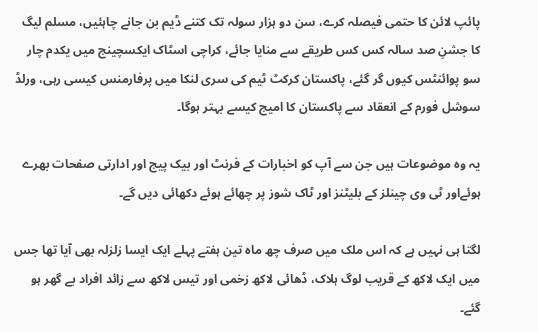پائپ لائن کا حتمی فیصلہ کرے، سن دو ہزار سولہ تک کتنے ڈیم بن جانے چاہئیں، مسلم لیگ کا جشنِ صد سالہ کس کس طریقے سے منایا جائے، کراچی اسٹاک ایکسچینج میں یکدم چار سو پوائنٹس کیوں گر گئے، پاکستان کرکٹ ٹیم کی سری لنکا میں پرفارمنس کیسی رہی، ورلڈ سوشل فورم کے انعقاد سے پاکستان کا امیج کیسے بہتر ہوگا۔

یہ وہ موضوعات ہیں جن سے آپ کو اخبارات کے فرنٹ اور بیک پیج اور ادارتی صفحات بھرے ہوئےاور ٹی وی چینلز کے بلیٹنز اور ٹاک شوز پر چھائے ہوئے دکھائی دیں گے۔

لگتا ہی نہیں ہے کہ اس ملک میں صرف چھ ماہ تین ہفتے پہلے ایک ایسا زلزلہ بھی آیا تھا جس میں ایک لاکھ کے قریب لوگ ہلاک، ڈھائی لاکھ زخمی اور تیس لاکھ سے زائد افراد بے گھر ہو گئے۔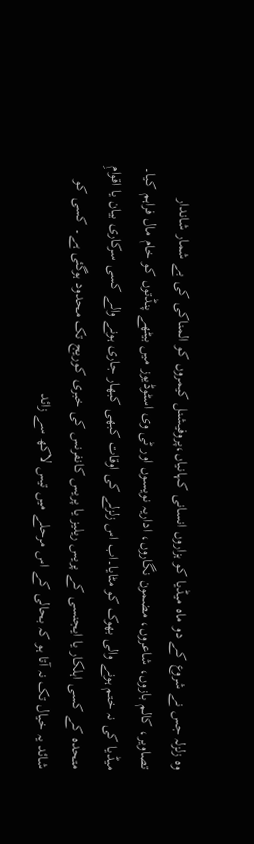وہ زلزلہ جس نے شروع کے دو ماہ میڈیا کو ہزاروں انسانی کہانیاں،پروفیشنل کیمروں کو المناکی کی بے شمار شاندار تصاویر، کالم بازوں، شاعروں، مضمون نگاروں، اداریہ نویسوں اور ٹی وی اسٹوڈیوز میں بیٹھے پنڈتوں کو خام مال فراہم کیا۔ میڈیا کی نہ ختم ہونے والی بھوک کو مٹایا۔اب اس زلزلے کی اوقات کبھی کبھار جاری ہونے والے کسی سرکاری بیان یا اقوامِ متحدہ کے کسی اہلکار یا ایجنسی کے پریس ریلیز یا پریس کانفرنس کی خبری کوریج تک محدود ہوگئی ہے۔ کسی کو شائد یہ خیال تک نہ آتا ہو کہ بحالی کے اس مرحلے میں تیس لاکھ سے زائد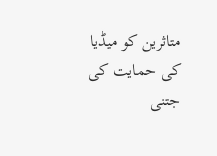متاثرین کو میڈیا کی حمایت کی جتنی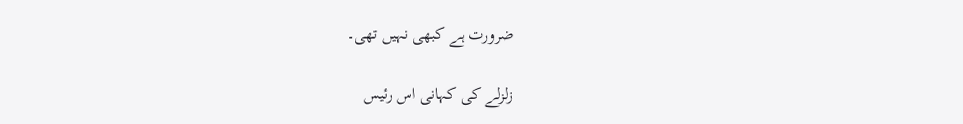ضرورت ہے کبھی نہیں تھی۔

زلزلے کی کہانی اس رئیس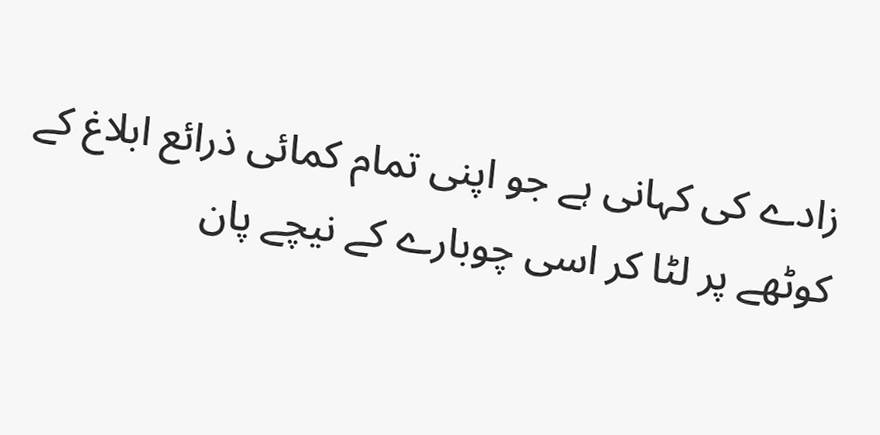زادے کی کہانی ہے جو اپنی تمام کمائی ذرائع ابلاغ کے کوٹھے پر لٹا کر اسی چوبارے کے نیچے پان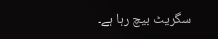سگریٹ بیچ رہا ہے۔